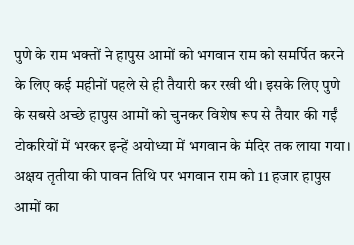पुणे के राम भक्तों ने हापुस आमों को भगवान राम को समर्पित करने के लिए कई महीनों पहले से ही तैयारी कर रखी थी। इसके लिए पुणे के सबसे अच्छे हापुस आमों को चुनकर विशेष रूप से तैयार की गईं टोकरियों में भरकर इन्हें अयोध्या में भगवान के मंदिर तक लाया गया।
अक्षय तृतीया की पावन तिथि पर भगवान राम को 11 हजार हापुस आमों का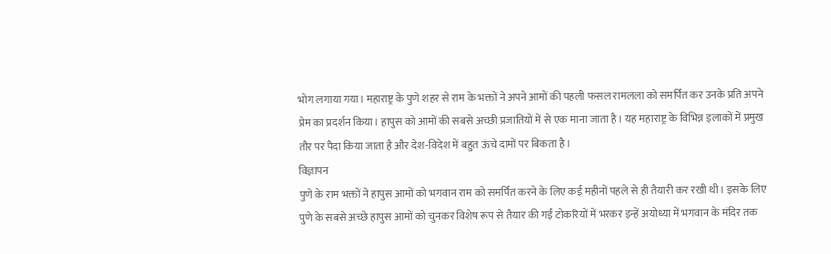भोग लगाया गया। महाराष्ट्र के पुणे शहर से राम के भक्तों ने अपने आमों की पहली फसल रामलला को समर्पित कर उनके प्रति अपने प्रेम का प्रदर्शन किया। हापुस को आमों की सबसे अच्छी प्रजातियों में से एक माना जाता है। यह महाराष्ट्र के विभिन्न इलाकों में प्रमुख तौर पर पैदा किया जाता है और देश-विदेश में बहुत ऊंचे दामों पर बिकता है।
विज्ञापन
पुणे के राम भक्तों ने हापुस आमों को भगवान राम को समर्पित करने के लिए कई महीनों पहले से ही तैयारी कर रखी थी। इसके लिए पुणे के सबसे अच्छे हापुस आमों को चुनकर विशेष रूप से तैयार की गईं टोकरियों में भरकर इन्हें अयोध्या में भगवान के मंदिर तक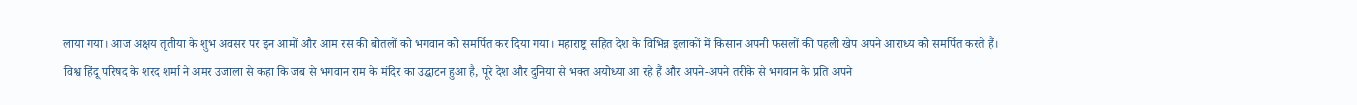लाया गया। आज अक्षय तृतीया के शुभ अवसर पर इन आमों और आम रस की बोतलों को भगवान को समर्पित कर दिया गया। महाराष्ट्र सहित देश के विभिन्न इलाकों में किसान अपनी फसलों की पहली खेप अपने आराध्य को समर्पित करते हैं।
विश्व हिंदू परिषद के शरद शर्मा ने अमर उजाला से कहा कि जब से भगवान राम के मंदिर का उद्घाटन हुआ है, पूरे देश और दुनिया से भक्त अयोध्या आ रहे हैं और अपने-अपने तरीके से भगवान के प्रति अपने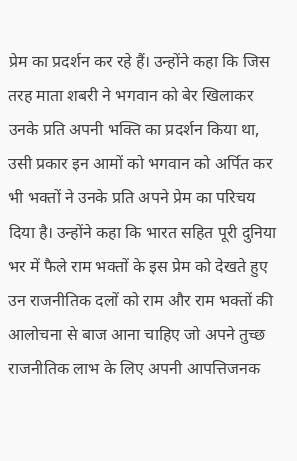प्रेम का प्रदर्शन कर रहे हैं। उन्होंने कहा कि जिस तरह माता शबरी ने भगवान को बेर खिलाकर उनके प्रति अपनी भक्ति का प्रदर्शन किया था, उसी प्रकार इन आमों को भगवान को अर्पित कर भी भक्तों ने उनके प्रति अपने प्रेम का परिचय दिया है। उन्होंने कहा कि भारत सहित पूरी दुनिया भर में फैले राम भक्तों के इस प्रेम को देखते हुए उन राजनीतिक दलों को राम और राम भक्तों की आलोचना से बाज आना चाहिए जो अपने तुच्छ राजनीतिक लाभ के लिए अपनी आपत्तिजनक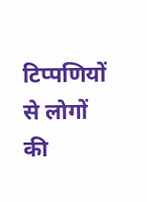टिप्पणियों से लोगों की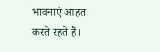भावनाएं आहत करते रहते हैं।